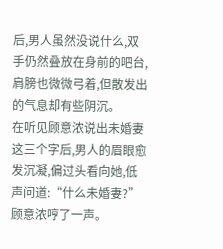后,男人虽然没说什么,双手仍然叠放在身前的吧台,肩膀也微微弓着,但散发出的气息却有些阴沉。
在听见顾意浓说出未婚妻这三个字后,男人的眉眼愈发沉凝,偏过头看向她,低声问道:“什么未婚妻?”
顾意浓哼了一声。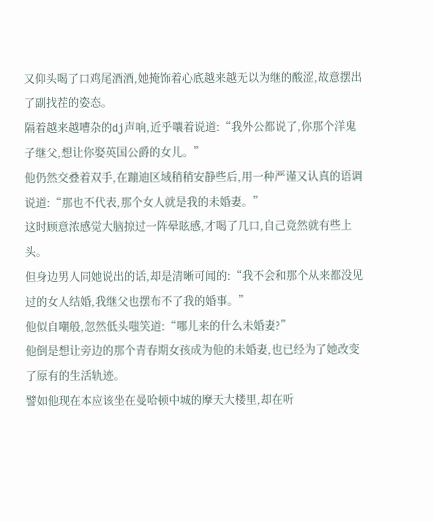又仰头喝了口鸡尾酒酒,她掩饰着心底越来越无以为继的酸涩,故意摆出了副找茬的姿态。
隔着越来越嘈杂的dj声响,近乎嚷着说道:“我外公都说了,你那个洋鬼子继父,想让你娶英国公爵的女儿。”
他仍然交叠着双手,在蹦迪区域稍稍安静些后,用一种严谨又认真的语调说道:“那也不代表,那个女人就是我的未婚妻。”
这时顾意浓感觉大脑掠过一阵晕眩感,才喝了几口,自己竟然就有些上头。
但身边男人同她说出的话,却是清晰可闻的:“我不会和那个从来都没见过的女人结婚,我继父也摆布不了我的婚事。”
他似自嘲般,忽然低头嗤笑道:“哪儿来的什么未婚妻?”
他倒是想让旁边的那个青春期女孩成为他的未婚妻,也已经为了她改变了原有的生活轨迹。
譬如他现在本应该坐在曼哈顿中城的摩天大楼里,却在听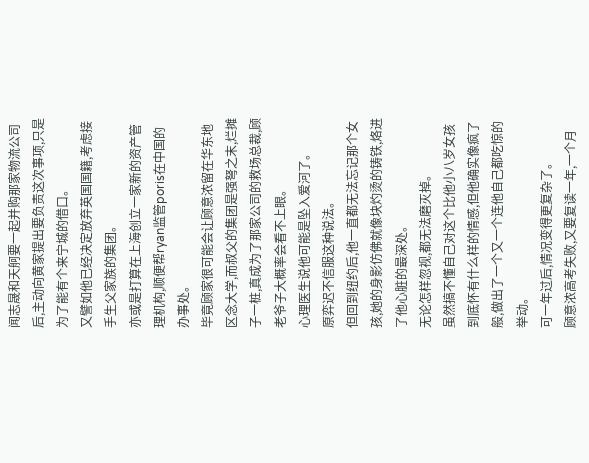闻志晟和天舸要一起并购那家物流公司后,主动向黄家提出要负责这次事项,只是为了能有个来宁城的借口。
又譬如他已经决定放弃英国国籍,考虑接手生父家族的集团。
亦或是打算在上海创立一家新的资产管理机构,顺便帮ryan监管poris在中国的办事处。
毕竟顾家很可能会让顾意浓留在华东地区念大学,而叔父的集团是强弩之末,烂摊子一桩,真成为了那家公司的救场总裁,顾老爷子大概率会看不上眼。
心理医生说他可能是坠入爱河了。
原弈迟不信服这种说法。
但回到纽约后,他一直都无法忘记那个女孩,她的身影仿佛就像块灼烫的铸铁,烙进了他心脏的最深处。
无论怎样忽视,都无法磨灭掉。
虽然搞不懂自己对这个比他小八岁女孩到底怀有什么样的情感,但他确实像疯了般,做出了一个又一个连他自己都吃惊的举动。
可一年过后,情况变得更复杂了。
顾意浓高考失败,又要复读一年,一个月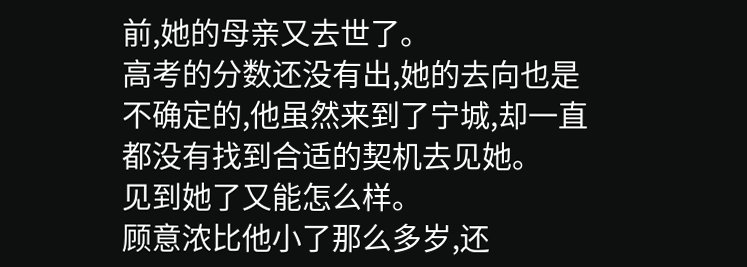前,她的母亲又去世了。
高考的分数还没有出,她的去向也是不确定的,他虽然来到了宁城,却一直都没有找到合适的契机去见她。
见到她了又能怎么样。
顾意浓比他小了那么多岁,还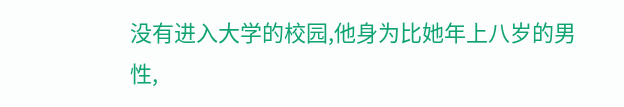没有进入大学的校园,他身为比她年上八岁的男性,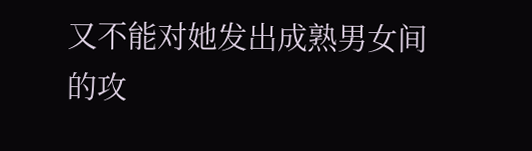又不能对她发出成熟男女间的攻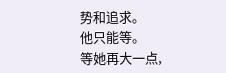势和追求。
他只能等。
等她再大一点,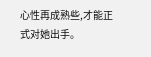心性再成熟些,才能正式对她出手。